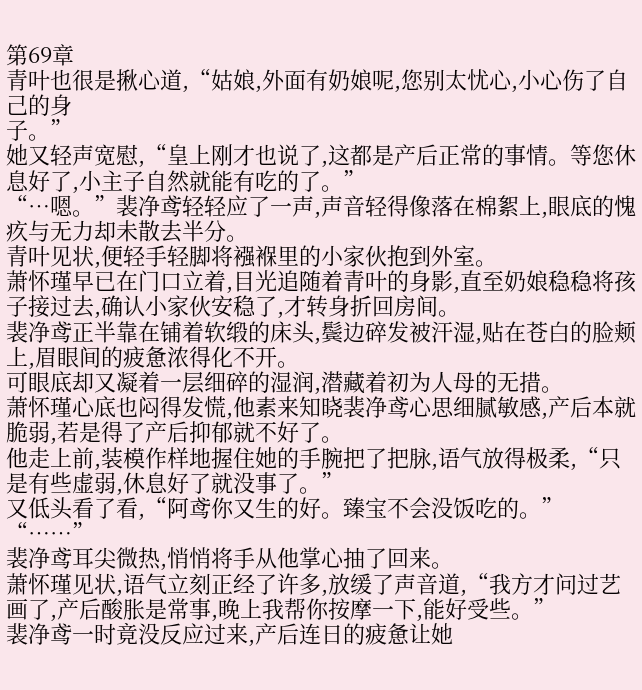第69章
青叶也很是揪心道,“姑娘,外面有奶娘呢,您别太忧心,小心伤了自己的身
子。”
她又轻声宽慰,“皇上刚才也说了,这都是产后正常的事情。等您休息好了,小主子自然就能有吃的了。”
“…嗯。”裴净鸢轻轻应了一声,声音轻得像落在棉絮上,眼底的愧疚与无力却未散去半分。
青叶见状,便轻手轻脚将襁褓里的小家伙抱到外室。
萧怀瑾早已在门口立着,目光追随着青叶的身影,直至奶娘稳稳将孩子接过去,确认小家伙安稳了,才转身折回房间。
裴净鸢正半靠在铺着软缎的床头,鬓边碎发被汗湿,贴在苍白的脸颊上,眉眼间的疲惫浓得化不开。
可眼底却又凝着一层细碎的湿润,潜藏着初为人母的无措。
萧怀瑾心底也闷得发慌,他素来知晓裴净鸢心思细腻敏感,产后本就脆弱,若是得了产后抑郁就不好了。
他走上前,装模作样地握住她的手腕把了把脉,语气放得极柔,“只是有些虚弱,休息好了就没事了。”
又低头看了看,“阿鸢你又生的好。臻宝不会没饭吃的。”
“……”
裴净鸢耳尖微热,悄悄将手从他掌心抽了回来。
萧怀瑾见状,语气立刻正经了许多,放缓了声音道,“我方才问过艺画了,产后酸胀是常事,晚上我帮你按摩一下,能好受些。”
裴净鸢一时竟没反应过来,产后连日的疲惫让她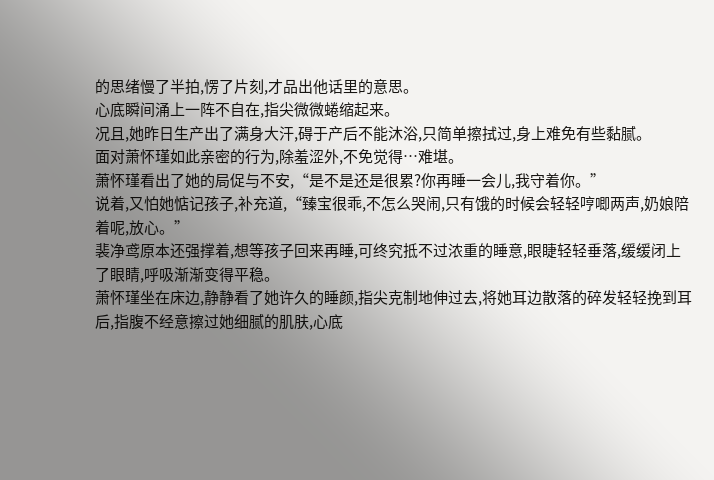的思绪慢了半拍,愣了片刻,才品出他话里的意思。
心底瞬间涌上一阵不自在,指尖微微蜷缩起来。
况且,她昨日生产出了满身大汗,碍于产后不能沐浴,只简单擦拭过,身上难免有些黏腻。
面对萧怀瑾如此亲密的行为,除羞涩外,不免觉得…难堪。
萧怀瑾看出了她的局促与不安,“是不是还是很累?你再睡一会儿,我守着你。”
说着,又怕她惦记孩子,补充道,“臻宝很乖,不怎么哭闹,只有饿的时候会轻轻哼唧两声,奶娘陪着呢,放心。”
裴净鸢原本还强撑着,想等孩子回来再睡,可终究抵不过浓重的睡意,眼睫轻轻垂落,缓缓闭上了眼睛,呼吸渐渐变得平稳。
萧怀瑾坐在床边,静静看了她许久的睡颜,指尖克制地伸过去,将她耳边散落的碎发轻轻挽到耳后,指腹不经意擦过她细腻的肌肤,心底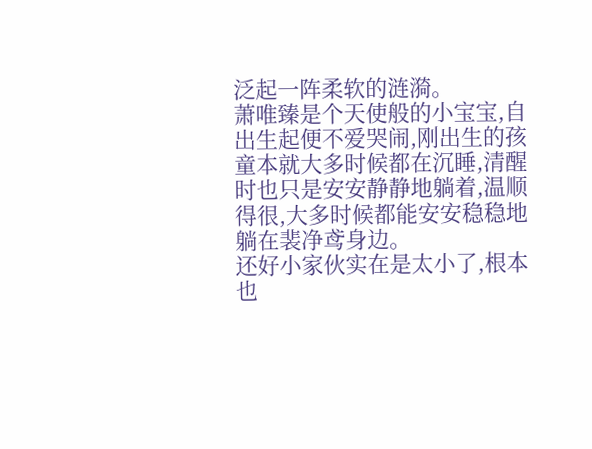泛起一阵柔软的涟漪。
萧唯臻是个天使般的小宝宝,自出生起便不爱哭闹,刚出生的孩童本就大多时候都在沉睡,清醒时也只是安安静静地躺着,温顺得很,大多时候都能安安稳稳地躺在裴净鸢身边。
还好小家伙实在是太小了,根本也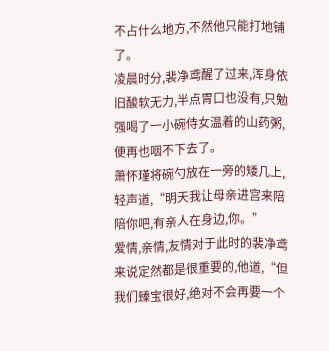不占什么地方,不然他只能打地铺了。
凌晨时分,裴净鸢醒了过来,浑身依旧酸软无力,半点胃口也没有,只勉强喝了一小碗侍女温着的山药粥,便再也咽不下去了。
萧怀瑾将碗勺放在一旁的矮几上,轻声道,“明天我让母亲进宫来陪陪你吧,有亲人在身边,你。”
爱情,亲情,友情对于此时的裴净鸢来说定然都是很重要的,他道,“但我们臻宝很好,绝对不会再要一个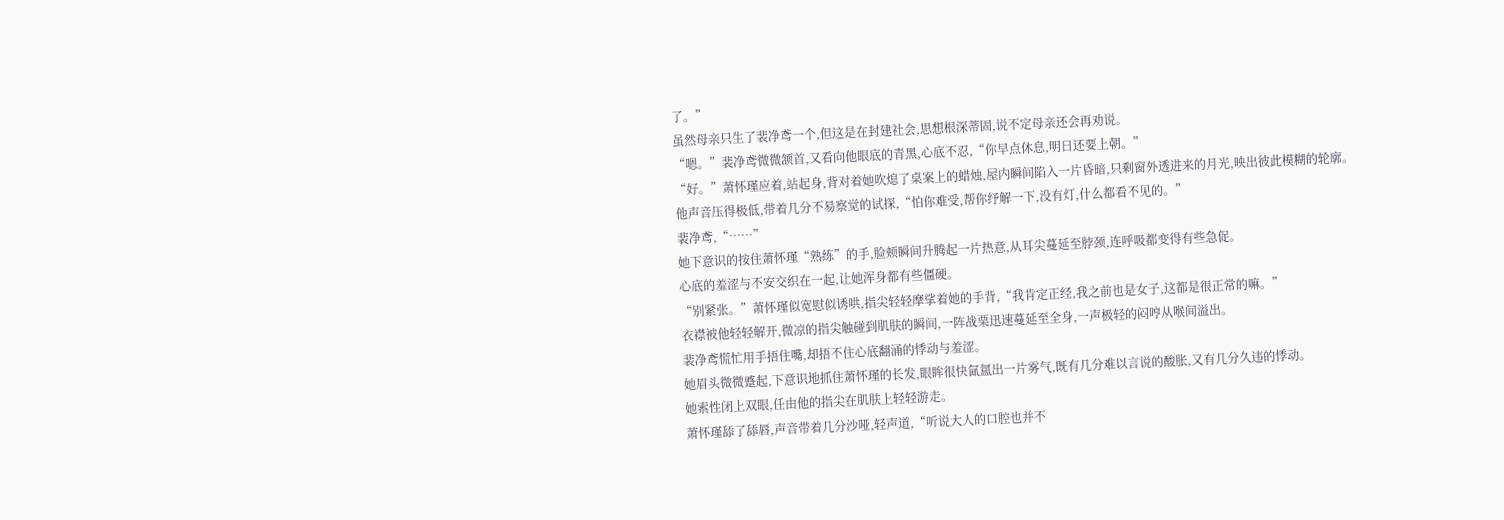了。”
虽然母亲只生了裴净鸢一个,但这是在封建社会,思想根深蒂固,说不定母亲还会再劝说。
“嗯。”裴净鸢微微颔首,又看向他眼底的青黑,心底不忍,“你早点休息,明日还要上朝。”
“好。”萧怀瑾应着,站起身,背对着她吹熄了桌案上的蜡烛,屋内瞬间陷入一片昏暗,只剩窗外透进来的月光,映出彼此模糊的轮廓。
他声音压得极低,带着几分不易察觉的试探,“怕你难受,帮你纾解一下,没有灯,什么都看不见的。”
裴净鸢,“……”
她下意识的按住萧怀瑾“熟练”的手,脸颊瞬间升腾起一片热意,从耳尖蔓延至脖颈,连呼吸都变得有些急促。
心底的羞涩与不安交织在一起,让她浑身都有些僵硬。
“别紧张。”萧怀瑾似宽慰似诱哄,指尖轻轻摩挲着她的手背,“我肯定正经,我之前也是女子,这都是很正常的嘛。”
衣襟被他轻轻解开,微凉的指尖触碰到肌肤的瞬间,一阵战栗迅速蔓延至全身,一声极轻的闷哼从喉间溢出。
裴净鸢慌忙用手捂住嘴,却捂不住心底翻涌的悸动与羞涩。
她眉头微微蹙起,下意识地抓住萧怀瑾的长发,眼眸很快氤氲出一片雾气,既有几分难以言说的酸胀,又有几分久违的悸动。
她索性闭上双眼,任由他的指尖在肌肤上轻轻游走。
萧怀瑾舔了舔唇,声音带着几分沙哑,轻声道,“听说大人的口腔也并不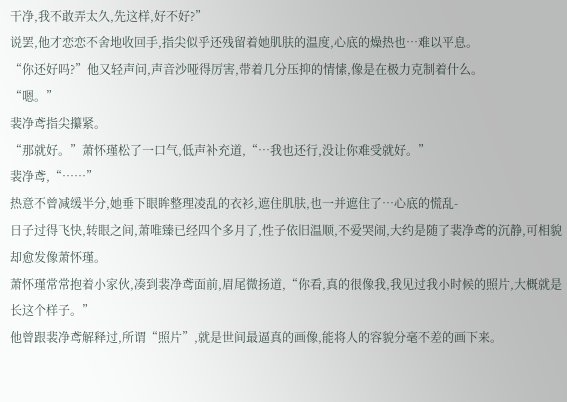干净,我不敢弄太久,先这样,好不好?”
说罢,他才恋恋不舍地收回手,指尖似乎还残留着她肌肤的温度,心底的燥热也…难以平息。
“你还好吗?”他又轻声问,声音沙哑得厉害,带着几分压抑的情愫,像是在极力克制着什么。
“嗯。”
裴净鸢指尖攥紧。
“那就好。”萧怀瑾松了一口气,低声补充道,“…我也还行,没让你难受就好。”
裴净鸢,“……”
热意不曾减缓半分,她垂下眼眸整理凌乱的衣衫,遮住肌肤,也一并遮住了…心底的慌乱-
日子过得飞快,转眼之间,萧唯臻已经四个多月了,性子依旧温顺,不爱哭闹,大约是随了裴净鸢的沉静,可相貌却愈发像萧怀瑾。
萧怀瑾常常抱着小家伙,凑到裴净鸢面前,眉尾微扬道,“你看,真的很像我,我见过我小时候的照片,大概就是长这个样子。”
他曾跟裴净鸢解释过,所谓“照片”,就是世间最逼真的画像,能将人的容貌分毫不差的画下来。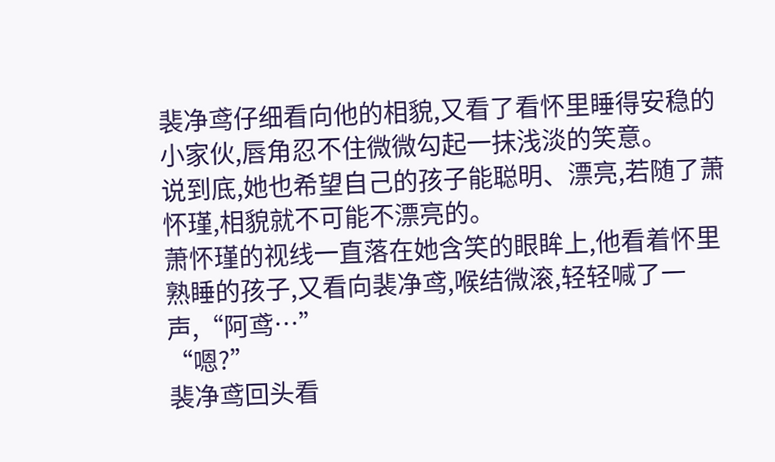裴净鸢仔细看向他的相貌,又看了看怀里睡得安稳的小家伙,唇角忍不住微微勾起一抹浅淡的笑意。
说到底,她也希望自己的孩子能聪明、漂亮,若随了萧怀瑾,相貌就不可能不漂亮的。
萧怀瑾的视线一直落在她含笑的眼眸上,他看着怀里熟睡的孩子,又看向裴净鸢,喉结微滚,轻轻喊了一声,“阿鸢…”
“嗯?”
裴净鸢回头看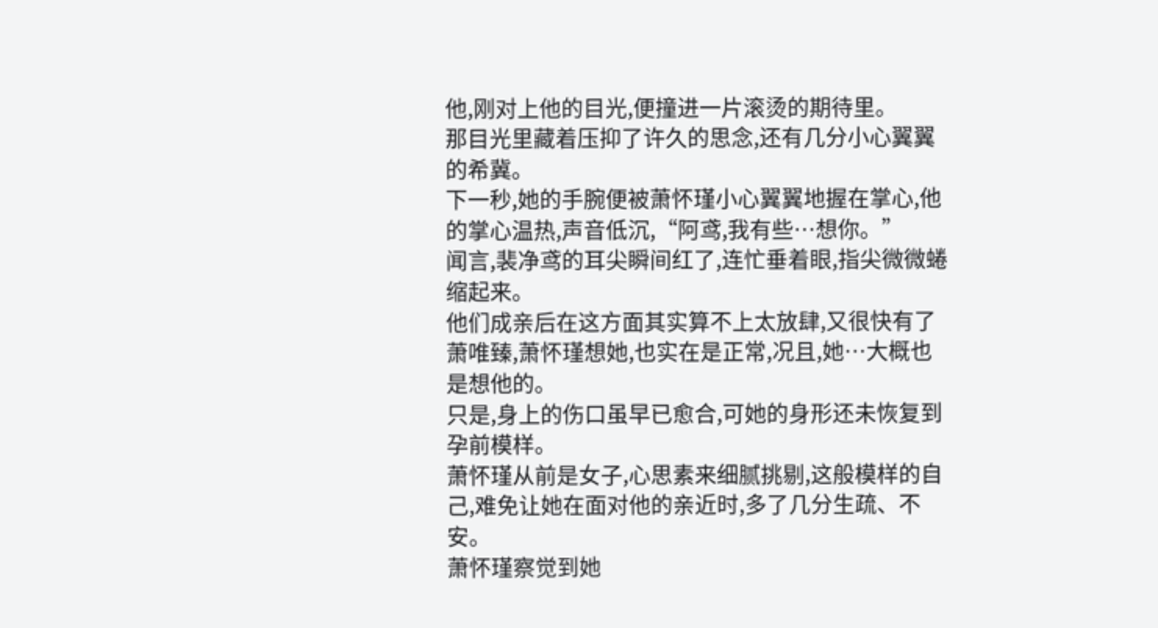他,刚对上他的目光,便撞进一片滚烫的期待里。
那目光里藏着压抑了许久的思念,还有几分小心翼翼的希冀。
下一秒,她的手腕便被萧怀瑾小心翼翼地握在掌心,他的掌心温热,声音低沉,“阿鸢,我有些…想你。”
闻言,裴净鸢的耳尖瞬间红了,连忙垂着眼,指尖微微蜷缩起来。
他们成亲后在这方面其实算不上太放肆,又很快有了萧唯臻,萧怀瑾想她,也实在是正常,况且,她…大概也是想他的。
只是,身上的伤口虽早已愈合,可她的身形还未恢复到孕前模样。
萧怀瑾从前是女子,心思素来细腻挑剔,这般模样的自己,难免让她在面对他的亲近时,多了几分生疏、不安。
萧怀瑾察觉到她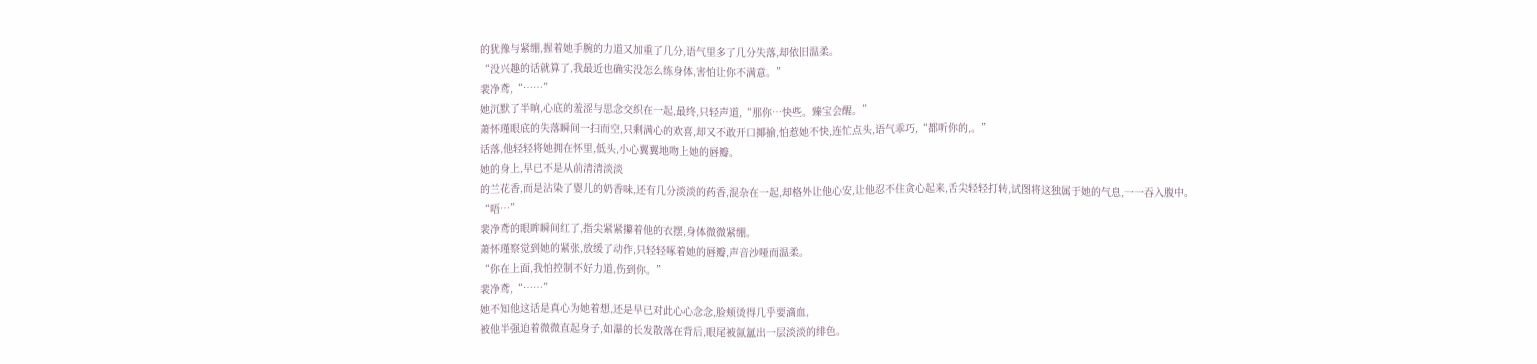的犹豫与紧绷,握着她手腕的力道又加重了几分,语气里多了几分失落,却依旧温柔。
“没兴趣的话就算了,我最近也确实没怎么练身体,害怕让你不满意。”
裴净鸢,“……”
她沉默了半晌,心底的羞涩与思念交织在一起,最终,只轻声道,“那你…快些。臻宝会醒。”
萧怀瑾眼底的失落瞬间一扫而空,只剩满心的欢喜,却又不敢开口揶揄,怕惹她不快,连忙点头,语气乖巧,“都听你的,。”
话落,他轻轻将她拥在怀里,低头,小心翼翼地吻上她的唇瓣。
她的身上,早已不是从前清清淡淡
的兰花香,而是沾染了婴儿的奶香味,还有几分淡淡的药香,混杂在一起,却格外让他心安,让他忍不住贪心起来,舌尖轻轻打转,试图将这独属于她的气息,一一吞入腹中。
“唔…”
裴净鸢的眼眸瞬间红了,指尖紧紧攥着他的衣摆,身体微微紧绷。
萧怀瑾察觉到她的紧张,放缓了动作,只轻轻啄着她的唇瓣,声音沙哑而温柔。
“你在上面,我怕控制不好力道,伤到你。”
裴净鸢,“……”
她不知他这话是真心为她着想,还是早已对此心心念念,脸颊烫得几乎要滴血,
被他半强迫着微微直起身子,如瀑的长发散落在背后,眼尾被氤氲出一层淡淡的绯色。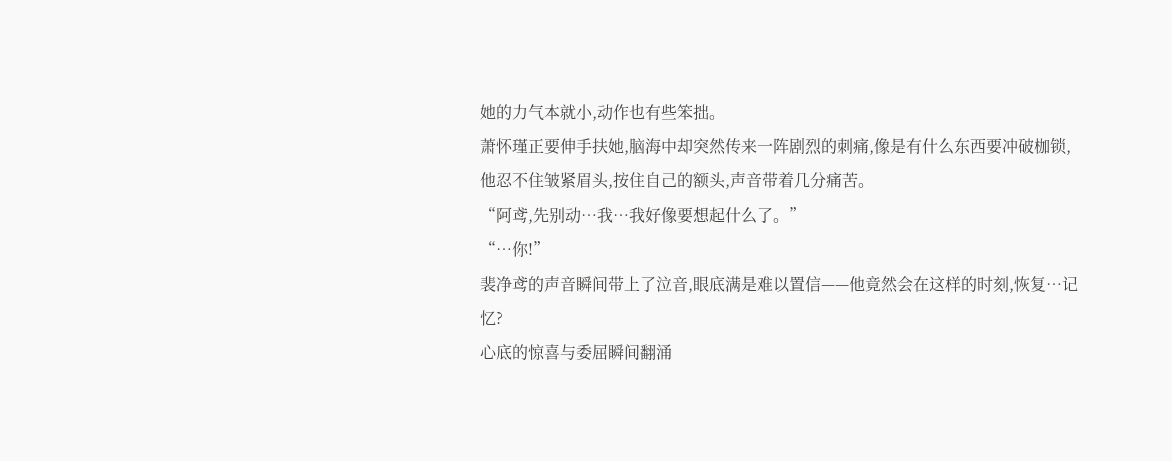她的力气本就小,动作也有些笨拙。
萧怀瑾正要伸手扶她,脑海中却突然传来一阵剧烈的刺痛,像是有什么东西要冲破枷锁,他忍不住皱紧眉头,按住自己的额头,声音带着几分痛苦。
“阿鸢,先别动…我…我好像要想起什么了。”
“…你!”
裴净鸢的声音瞬间带上了泣音,眼底满是难以置信——他竟然会在这样的时刻,恢复…记忆?
心底的惊喜与委屈瞬间翻涌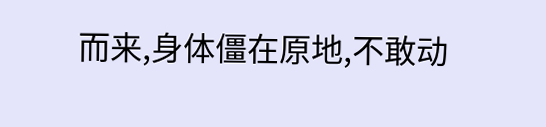而来,身体僵在原地,不敢动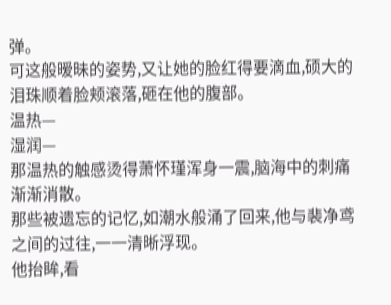弹。
可这般暧昧的姿势,又让她的脸红得要滴血,硕大的泪珠顺着脸颊滚落,砸在他的腹部。
温热—
湿润—
那温热的触感烫得萧怀瑾浑身一震,脑海中的刺痛渐渐消散。
那些被遗忘的记忆,如潮水般涌了回来,他与裴净鸢之间的过往,一一清晰浮现。
他抬眸,看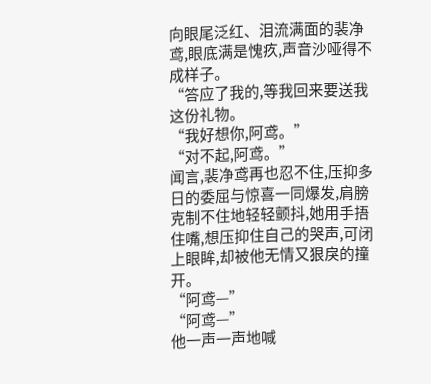向眼尾泛红、泪流满面的裴净鸢,眼底满是愧疚,声音沙哑得不成样子。
“答应了我的,等我回来要送我这份礼物。
“我好想你,阿鸢。”
“对不起,阿鸢。”
闻言,裴净鸢再也忍不住,压抑多日的委屈与惊喜一同爆发,肩膀克制不住地轻轻颤抖,她用手捂住嘴,想压抑住自己的哭声,可闭上眼眸,却被他无情又狠戾的撞开。
“阿鸢—”
“阿鸢—”
他一声一声地喊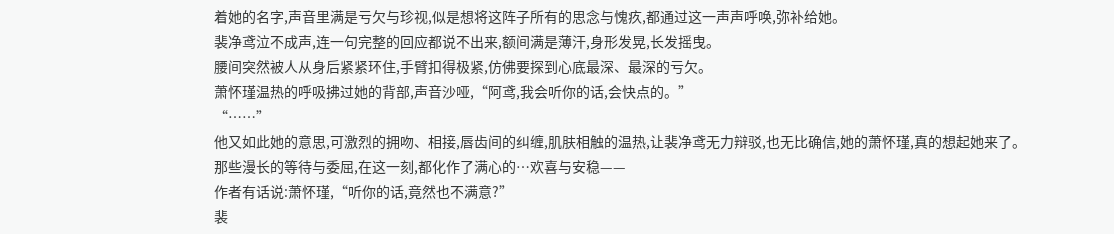着她的名字,声音里满是亏欠与珍视,似是想将这阵子所有的思念与愧疚,都通过这一声声呼唤,弥补给她。
裴净鸢泣不成声,连一句完整的回应都说不出来,额间满是薄汗,身形发晃,长发摇曳。
腰间突然被人从身后紧紧环住,手臂扣得极紧,仿佛要探到心底最深、最深的亏欠。
萧怀瑾温热的呼吸拂过她的背部,声音沙哑,“阿鸢,我会听你的话,会快点的。”
“……”
他又如此她的意思,可激烈的拥吻、相接,唇齿间的纠缠,肌肤相触的温热,让裴净鸢无力辩驳,也无比确信,她的萧怀瑾,真的想起她来了。
那些漫长的等待与委屈,在这一刻,都化作了满心的…欢喜与安稳——
作者有话说:萧怀瑾,“听你的话,竟然也不满意?”
裴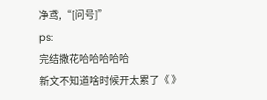净鸢,“[问号]”
ps:
完结撒花哈哈哈哈哈
新文不知道啥时候开太累了《 》